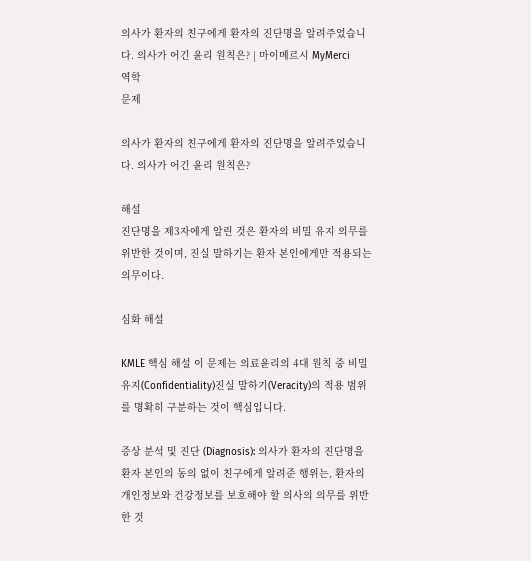의사가 환자의 친구에게 환자의 진단명을 알려주었습니다. 의사가 어긴 윤리 원칙은? | 마이메르시 MyMerci
역학
문제

의사가 환자의 친구에게 환자의 진단명을 알려주었습니다. 의사가 어긴 윤리 원칙은?

해설
진단명을 제3자에게 알린 것은 환자의 비밀 유지 의무를 위반한 것이며, 진실 말하기는 환자 본인에게만 적용되는 의무이다.

심화 해설

KMLE 핵심 해설 이 문제는 의료윤리의 4대 원칙 중 비밀 유지(Confidentiality)진실 말하기(Veracity)의 적용 범위를 명확히 구분하는 것이 핵심입니다.

증상 분석 및 진단 (Diagnosis): 의사가 환자의 진단명을 환자 본인의 동의 없이 친구에게 알려준 행위는, 환자의 개인정보와 건강정보를 보호해야 할 의사의 의무를 위반한 것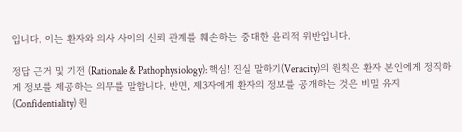입니다. 이는 환자와 의사 사이의 신뢰 관계를 훼손하는 중대한 윤리적 위반입니다.

정답 근거 및 기전 (Rationale & Pathophysiology): 핵심! 진실 말하기(Veracity)의 원칙은 환자 본인에게 정직하게 정보를 제공하는 의무를 말합니다. 반면, 제3자에게 환자의 정보를 공개하는 것은 비밀 유지(Confidentiality) 원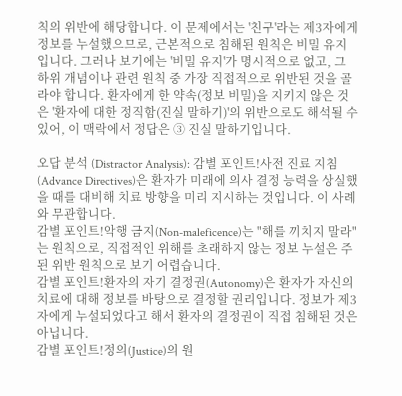칙의 위반에 해당합니다. 이 문제에서는 '친구'라는 제3자에게 정보를 누설했으므로, 근본적으로 침해된 원칙은 비밀 유지입니다. 그러나 보기에는 '비밀 유지'가 명시적으로 없고, 그 하위 개념이나 관련 원칙 중 가장 직접적으로 위반된 것을 골라야 합니다. 환자에게 한 약속(정보 비밀)을 지키지 않은 것은 '환자에 대한 정직함(진실 말하기)'의 위반으로도 해석될 수 있어, 이 맥락에서 정답은 ③ 진실 말하기입니다.

오답 분석 (Distractor Analysis): 감별 포인트!사전 진료 지침(Advance Directives)은 환자가 미래에 의사 결정 능력을 상실했을 때를 대비해 치료 방향을 미리 지시하는 것입니다. 이 사례와 무관합니다.
감별 포인트!악행 금지(Non-maleficence)는 "해를 끼치지 말라"는 원칙으로, 직접적인 위해를 초래하지 않는 정보 누설은 주된 위반 원칙으로 보기 어렵습니다.
감별 포인트!환자의 자기 결정권(Autonomy)은 환자가 자신의 치료에 대해 정보를 바탕으로 결정할 권리입니다. 정보가 제3자에게 누설되었다고 해서 환자의 결정권이 직접 침해된 것은 아닙니다.
감별 포인트!정의(Justice)의 원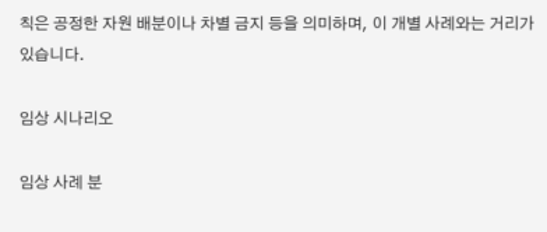칙은 공정한 자원 배분이나 차별 금지 등을 의미하며, 이 개별 사례와는 거리가 있습니다.

임상 시나리오

임상 사례 분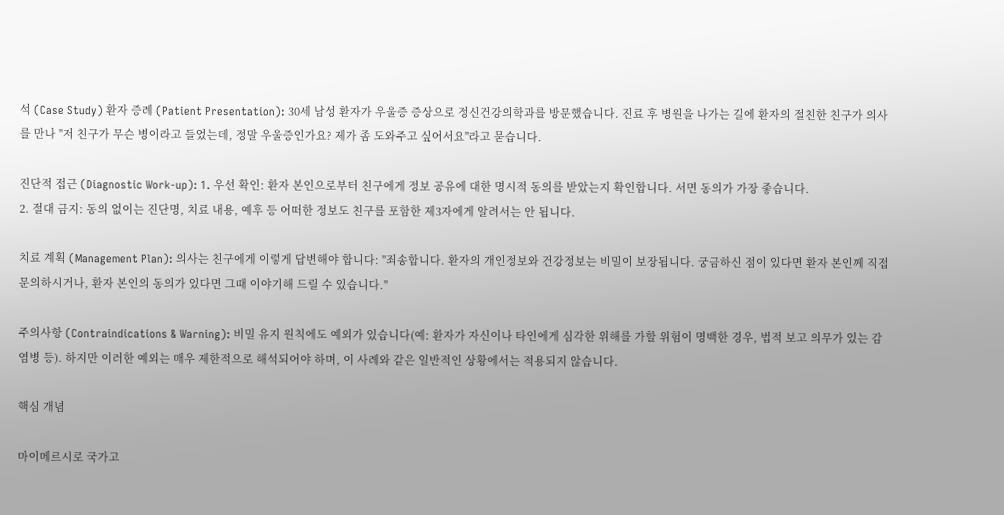석 (Case Study) 환자 증례 (Patient Presentation): 30세 남성 환자가 우울증 증상으로 정신건강의학과를 방문했습니다. 진료 후 병원을 나가는 길에 환자의 절친한 친구가 의사를 만나 "저 친구가 무슨 병이라고 들었는데, 정말 우울증인가요? 제가 좀 도와주고 싶어서요"라고 묻습니다.

진단적 접근 (Diagnostic Work-up): 1. 우선 확인: 환자 본인으로부터 친구에게 정보 공유에 대한 명시적 동의를 받았는지 확인합니다. 서면 동의가 가장 좋습니다.
2. 절대 금지: 동의 없이는 진단명, 치료 내용, 예후 등 어떠한 정보도 친구를 포함한 제3자에게 알려서는 안 됩니다.

치료 계획 (Management Plan): 의사는 친구에게 이렇게 답변해야 합니다: "죄송합니다. 환자의 개인정보와 건강정보는 비밀이 보장됩니다. 궁금하신 점이 있다면 환자 본인께 직접 문의하시거나, 환자 본인의 동의가 있다면 그때 이야기해 드릴 수 있습니다."

주의사항 (Contraindications & Warning): 비밀 유지 원칙에도 예외가 있습니다(예: 환자가 자신이나 타인에게 심각한 위해를 가할 위험이 명백한 경우, 법적 보고 의무가 있는 감염병 등). 하지만 이러한 예외는 매우 제한적으로 해석되어야 하며, 이 사례와 같은 일반적인 상황에서는 적용되지 않습니다.

핵심 개념

마이메르시로 국가고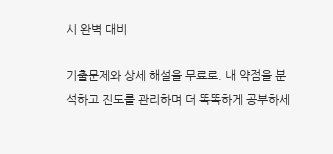시 완벽 대비

기출문제와 상세 해설을 무료로. 내 약점을 분석하고 진도를 관리하며 더 똑똑하게 공부하세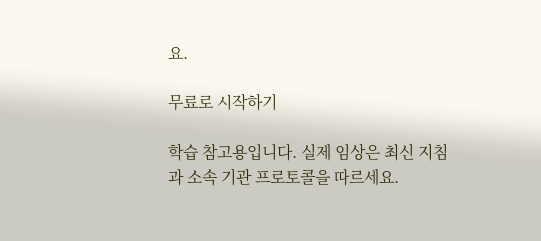요.

무료로 시작하기

학습 참고용입니다. 실제 임상은 최신 지침과 소속 기관 프로토콜을 따르세요.